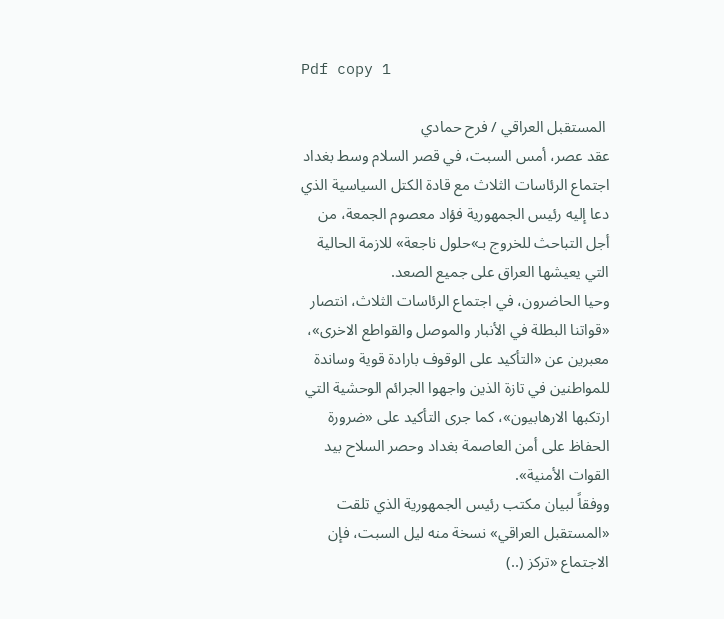Pdf copy 1

 المستقبل العراقي / فرح حمادي
عقد عصر، أمس السبت، في قصر السلام وسط بغداد اجتماع الرئاسات الثلاث مع قادة الكتل السياسية الذي دعا إليه رئيس الجمهورية فؤاد معصوم الجمعة، من أجل التباحث للخروج بـ»حلول ناجعة» للازمة الحالية التي يعيشها العراق على جميع الصعد.
وحيا الحاضرون، في اجتماع الرئاسات الثلاث، انتصار «قواتنا البطلة في الأنبار والموصل والقواطع الاخرى»، معبرين عن «التأكيد على الوقوف بارادة قوية وساندة للمواطنين في تازة الذين واجهوا الجرائم الوحشية التي ارتكبها الارهابيون»، كما جرى التأكيد على «ضرورة الحفاظ على أمن العاصمة بغداد وحصر السلاح بيد القوات الأمنية».
ووفقاً لبيان مكتب رئيس الجمهورية الذي تلقت «المستقبل العراقي» نسخة منه ليل السبت، فإن الاجتماع «تركز (..)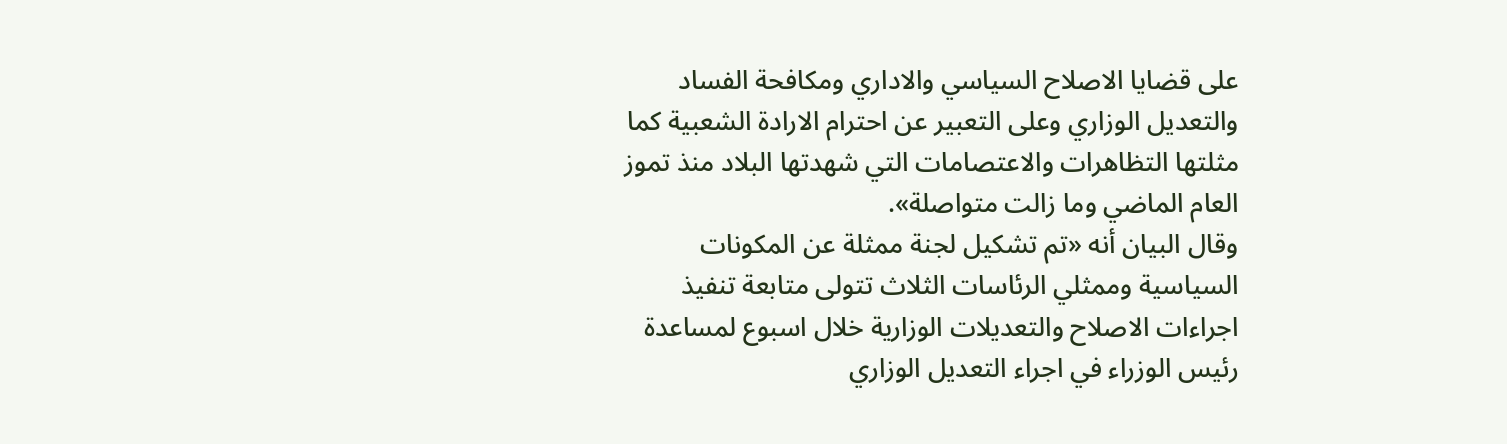على قضايا الاصلاح السياسي والاداري ومكافحة الفساد والتعديل الوزاري وعلى التعبير عن احترام الارادة الشعبية كما مثلتها التظاهرات والاعتصامات التي شهدتها البلاد منذ تموز العام الماضي وما زالت متواصلة».
وقال البيان أنه «تم تشكيل لجنة ممثلة عن المكونات السياسية وممثلي الرئاسات الثلاث تتولى متابعة تنفيذ اجراءات الاصلاح والتعديلات الوزارية خلال اسبوع لمساعدة رئيس الوزراء في اجراء التعديل الوزاري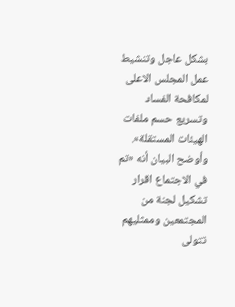بشكل عاجل وتنشيط عمل المجلس الاعلى لمكافحة الفساد وتسريع حسم ملفات الهيئات المستقلة». وأوضح البيان أنه «تم في الاجتماع اقرار تشكيل لجنة من المجتمعين وممثليهم تتولى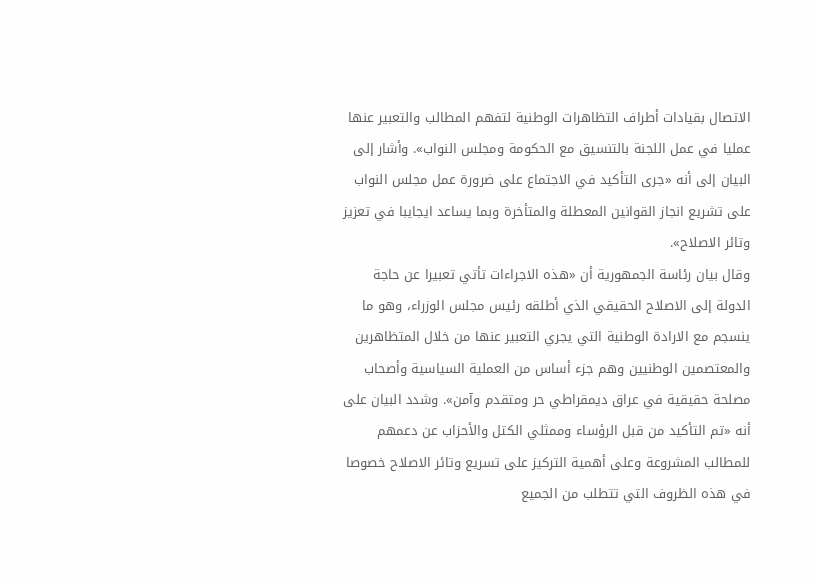الاتصال بقيادات أطراف التظاهرات الوطنية لتفهم المطالب والتعبير عنها عمليا في عمل اللجنة بالتنسيق مع الحكومة ومجلس النواب». وأشار إلى البيان إلى أنه «جرى التأكيد في الاجتماع على ضرورة عمل مجلس النواب على تشريع انجاز القوانين المعطلة والمتأخرة وبما يساعد ايجايبا في تعزيز وتائر الاصلاح».
وقال بيان رئاسة الجمهورية أن «هذه الاجراءات تأتي تعبيرا عن حاجة الدولة إلى الاصلاح الحقيقي الذي أطلقه رئيس مجلس الوزراء، وهو ما ينسجم مع الارادة الوطنية التي يجري التعبير عنها من خلال المتظاهرين والمعتصمين الوطنيين وهم جزء أساس من العملية السياسية وأصحاب مصلحة حقيقية في عراق ديمقراطي حر ومتقدم وآمن». وشدد البيان على أنه «تم التأكيد من قبل الرؤساء وممثلي الكتل والأحزاب عن دعمهم للمطالب المشروعة وعلى أهمية التركيز على تسريع وتائر الاصلاح خصوصا في هذه الظروف التي تتطلب من الجميع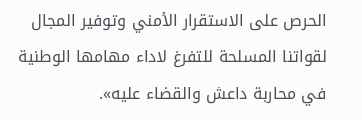الحرص على الاستقرار الأمني وتوفير المجال لقواتنا المسلحة للتفرغ لاداء مهامها الوطنية في محاربة داعش والقضاء عليه».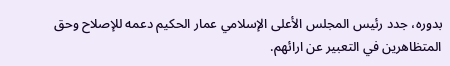بدوره، جدد رئيس المجلس الأعلى الإسلامي عمار الحكيم دعمه للإصلاح وحق المتظاهرين في التعبير عن ارائهم.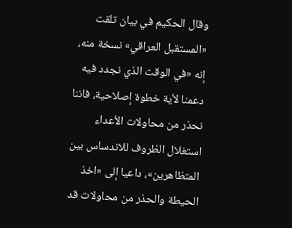وقال الحكيم في بيان تلقت «المستقبل العراقي» نسخة منه، إنه «في الوقت الذي نجدد فيه دعمنا لأية خطوة إصلاحية، فاننا نحذر من محاولات الأعداء استغلال الظروف للاندساس بين المتظاهرين»، داعيا إلى «اخذ الحيطة والحذر من محاولات قد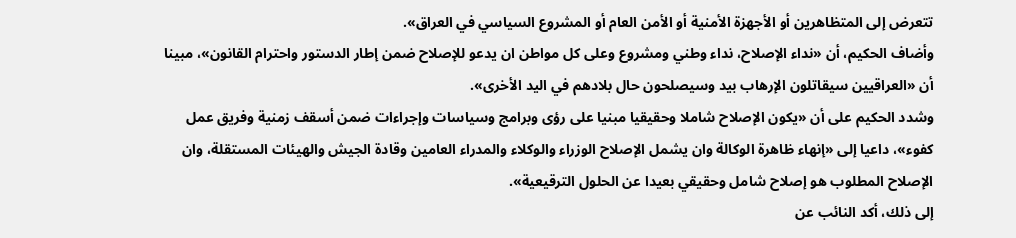تتعرض إلى المتظاهرين أو الأجهزة الأمنية أو الأمن العام أو المشروع السياسي في العراق».
وأضاف الحكيم، أن «نداء الإصلاح، نداء وطني ومشروع وعلى كل مواطن ان يدعو للإصلاح ضمن إطار الدستور واحترام القانون»، مبينا أن «العراقيين سيقاتلون الإرهاب بيد وسيصلحون حال بلادهم في اليد الأخرى».
وشدد الحكيم على أن «يكون الإصلاح شاملا وحقيقيا مبنيا على رؤى وبرامج وسياسات وإجراءات ضمن أسقف زمنية وفريق عمل كفوء»، داعيا إلى «إنهاء ظاهرة الوكالة وان يشمل الإصلاح الوزراء والوكلاء والمدراء العامين وقادة الجيش والهيئات المستقلة، وان الإصلاح المطلوب هو إصلاح شامل وحقيقي بعيدا عن الحلول الترقيعية».
إلى ذلك، أكد النائب عن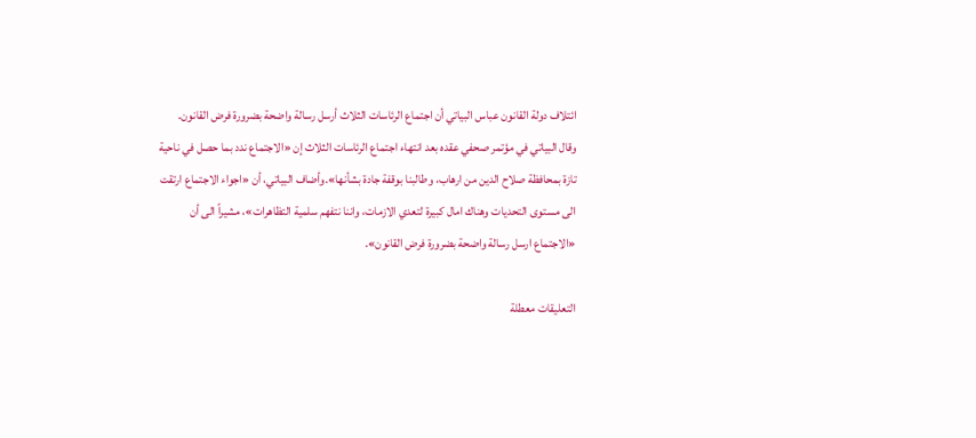ائتلاف دولة القانون عباس البياتي أن اجتماع الرئاسات الثلاث أرسل رسالة واضحة بضرورة فرض القانون.
وقال البياتي في مؤتمر صحفي عقده بعد انتهاء اجتماع الرئاسات الثلاث إن «الاجتماع ندد بما حصل في ناحية تازة بمحافظة صلاح الدين من ارهاب، وطالبنا بوقفة جادة بشأنها».وأضاف البياتي، أن «اجواء الاجتماع ارتقت الى مستوى التحديات وهناك امال كبيرة لتعدي الازمات، واننا نتفهم سلمية التظاهرات»، مشيراً الى أن «الاجتماع ارسل رسالة واضحة بضرورة فرض القانون».

التعليقات معطلة